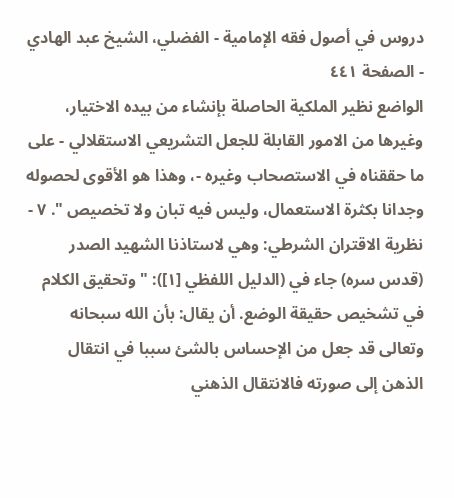دروس في أصول فقه الإمامية - الفضلي، الشيخ عبد الهادي - الصفحة ٤٤١
الواضع نظير الملكية الحاصلة بإنشاء من بيده الاختيار، وغيرها من الامور القابلة للجعل التشريعي الاستقلالي - على ما حققناه في الاستصحاب وغيره -، وهذا هو الأقوى لحصوله وجدانا بكثرة الاستعمال، وليس فيه تبان ولا تخصيص ". ٧ - نظرية الاقتران الشرطي: وهي لاستاذنا الشهيد الصدر (قدس سره) جاء في (الدليل اللفظي [١]): " وتحقيق الكلام في تشخيص حقيقة الوضع. أن يقال: بأن الله سبحانه وتعالى قد جعل من الإحساس بالشئ سببا في انتقال الذهن إلى صورته فالانتقال الذهني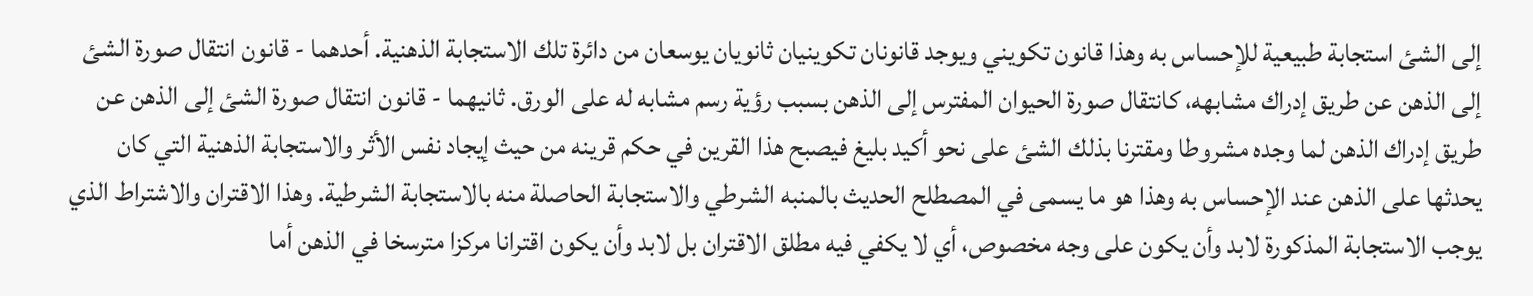إلى الشئ استجابة طبيعية للإحساس به وهذا قانون تكويني ويوجد قانونان تكوينيان ثانويان يوسعان من دائرة تلك الاستجابة الذهنية. أحدهما - قانون انتقال صورة الشئ إلى الذهن عن طريق إدراك مشابهه، كانتقال صورة الحيوان المفترس إلى الذهن بسبب رؤية رسم مشابه له على الورق. ثانيهما - قانون انتقال صورة الشئ إلى الذهن عن طريق إدراك الذهن لما وجده مشروطا ومقترنا بذلك الشئ على نحو أكيد بليغ فيصبح هذا القرين في حكم قرينه من حيث إيجاد نفس الأثر والاستجابة الذهنية التي كان يحدثها على الذهن عند الإحساس به وهذا هو ما يسمى في المصطلح الحديث بالمنبه الشرطي والاستجابة الحاصلة منه بالاستجابة الشرطية. وهذا الاقتران والاشتراط الذي يوجب الاستجابة المذكورة لابد وأن يكون على وجه مخصوص، أي لا يكفي فيه مطلق الاقتران بل لابد وأن يكون اقترانا مركزا مترسخا في الذهن أما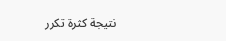نتيجة كثرة تكرر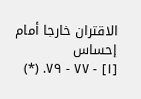الاقتران خارجا أمام إحساس
[١] - ٧٧ - ٧٩. (*)